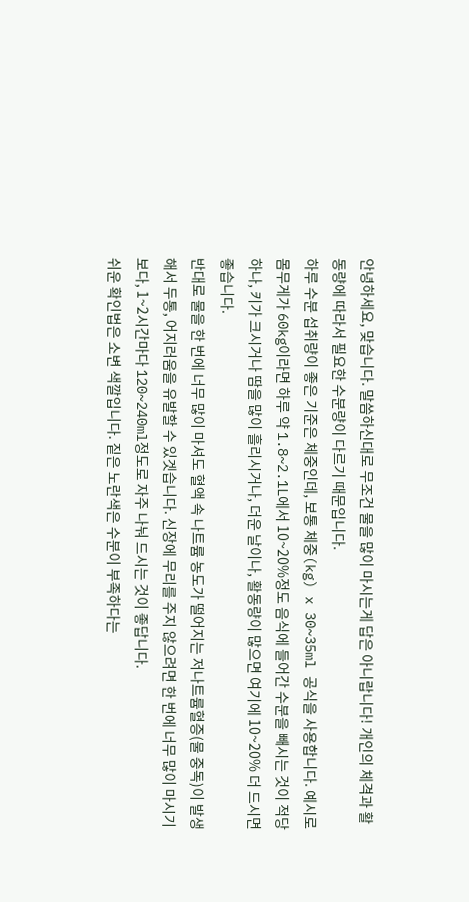안녕하세요, 맞습니다. 말씀하신대로 무조건 물을 많이 마시는게 답은 아니랍니다! 개인의 체격과 활동량에 따라서 필요한 수분량이 다르기 때문입니다.
하루 수분 섭취량이 좋은 기준은 체중인데, 보통 체중(kg) x 30~35ml 공식을 사용합니다. 예시로 몸무게가 60kg이라면 하루 약 1.8~2.1L에서 10~20%정도 음식에 들어간 수분을 빼시는 것이 적당하나, 키가 크시거나 땀을 많이 흘리시거나, 더운 날이나, 활동량이 많으면 여기에 10~20% 더 드시면 좋습니다.
반대로 물을 한 번에 너무 많이 마셔도 혈액 속 나트륨 농도가 떨어지는 저나트륨혈증(물 중독)이 발생해서 두통, 어지러움을 유발할 수 있겟습니다. 신장에 무리를 주지 않으려면 한 번에 너무 많이 마시기보다, 1~2시간마다 120~240ml정도로 자주 나눠 드시는 것이 좋답니다.
쉬운 확인법은 소변 색깔입니다. 짙은 노란색은 수분이 부족하다는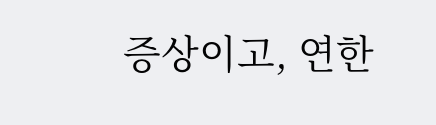증상이고, 연한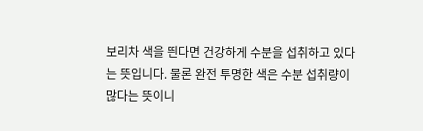보리차 색을 띈다면 건강하게 수분을 섭취하고 있다는 뜻입니다. 물론 완전 투명한 색은 수분 섭취량이 많다는 뜻이니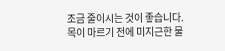조금 줄이시는 것이 좋습니다.
목이 마르기 전에 미지근한 물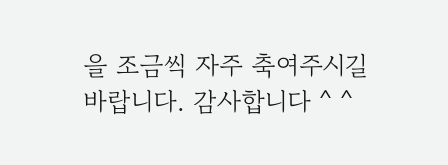을 조금씩 자주 축여주시길 바랍니다. 감사합니다 ^ ^